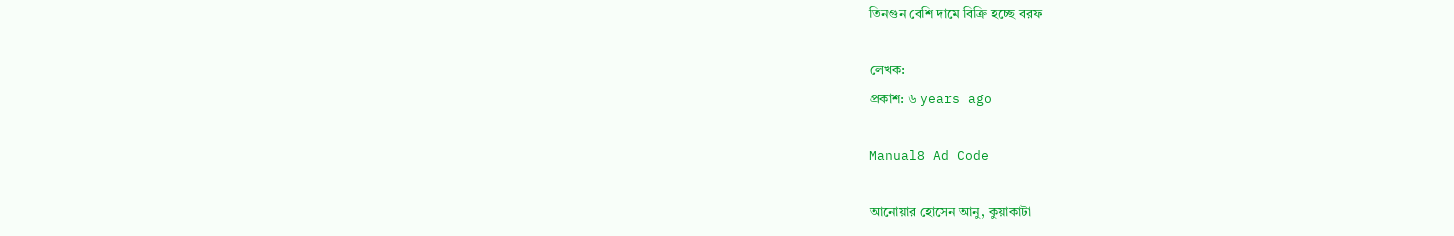তিনগুন বেশি দামে বিক্রি হচ্ছে বরফ

লেখক:
প্রকাশ: ৬ years ago

Manual8 Ad Code

আনোয়ার হোসেন আনু, কুয়াকাটা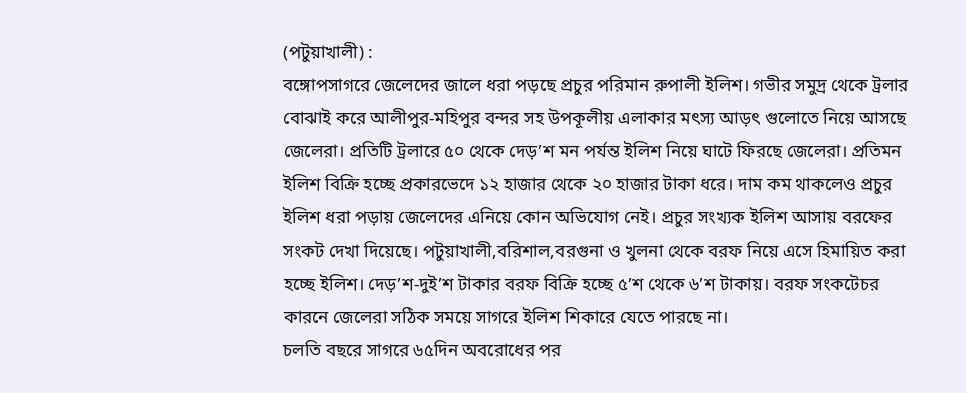(পটুয়াখালী) :
বঙ্গোপসাগরে জেলেদের জালে ধরা পড়ছে প্রচুর পরিমান রুপালী ইলিশ। গভীর সমুদ্র থেকে ট্রলার বোঝাই করে আলীপুর-মহিপুর বন্দর সহ উপকূলীয় এলাকার মৎস্য আড়ৎ গুলোতে নিয়ে আসছে জেলেরা। প্রতিটি ট্রলারে ৫০ থেকে দেড়’শ মন পর্যন্ত ইলিশ নিয়ে ঘাটে ফিরছে জেলেরা। প্রতিমন ইলিশ বিক্রি হচ্ছে প্রকারভেদে ১২ হাজার থেকে ২০ হাজার টাকা ধরে। দাম কম থাকলেও প্রচুর ইলিশ ধরা পড়ায় জেলেদের এনিয়ে কোন অভিযোগ নেই। প্রচুর সংখ্যক ইলিশ আসায় বরফের সংকট দেখা দিয়েছে। পটুয়াখালী,বরিশাল,বরগুনা ও খুলনা থেকে বরফ নিয়ে এসে হিমায়িত করা হচ্ছে ইলিশ। দেড়’শ-দুই’শ টাকার বরফ বিক্রি হচ্ছে ৫’শ থেকে ৬’শ টাকায়। বরফ সংকটেচর কারনে জেলেরা সঠিক সময়ে সাগরে ইলিশ শিকারে যেতে পারছে না।
চলতি বছরে সাগরে ৬৫দিন অবরোধের পর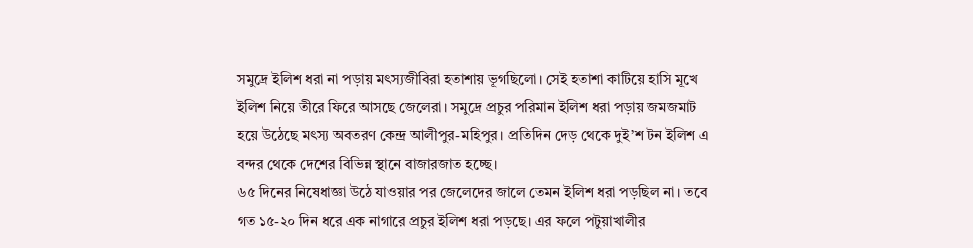সমুদ্রে ইলিশ ধরা না পড়ায় মৎস্যজীবিরা হতাশায় ভূগছিলো। সেই হতাশা কাটিয়ে হাসি মূখে ইলিশ নিয়ে তীরে ফিরে আসছে জেলেরা। সমুদ্রে প্রচুর পরিমান ইলিশ ধরা পড়ায় জমজমাট হয়ে উঠেছে মৎস্য অবতরণ কেন্দ্র আলীপুর-মহিপুর। প্রতিদিন দেড় থেকে দুই’শ টন ইলিশ এ বন্দর থেকে দেশের বিভিন্ন স্থানে বাজারজাত হচ্ছে।
৬৫ দিনের নিষেধাজ্ঞা উঠে যাওয়ার পর জেলেদের জালে তেমন ইলিশ ধরা পড়ছিল না। তবে গত ১৫-২০ দিন ধরে এক নাগারে প্রচুর ইলিশ ধরা পড়ছে। এর ফলে পটুয়াখালীর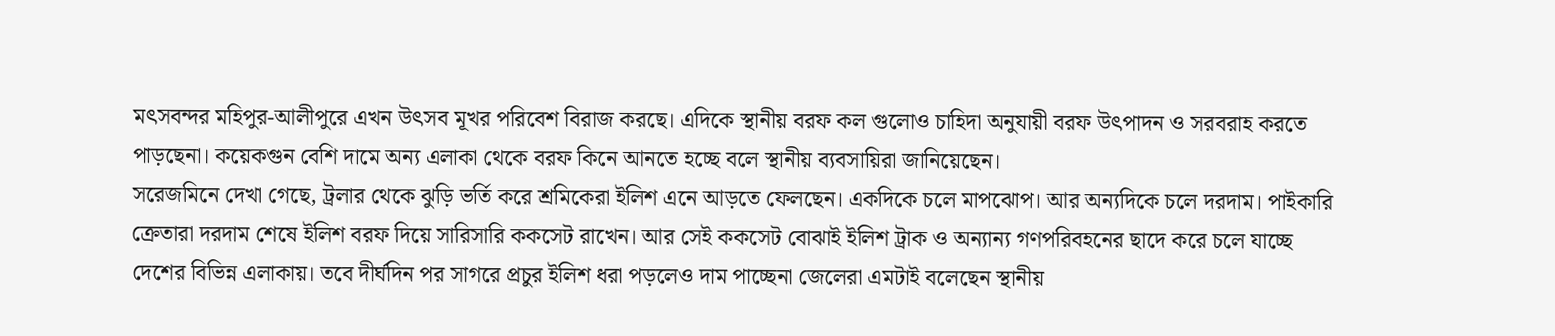মৎসবন্দর মহিপুর-আলীপুরে এখন উৎসব মূখর পরিবেশ বিরাজ করছে। এদিকে স্থানীয় বরফ কল গুলোও চাহিদা অনুযায়ী বরফ উৎপাদন ও সরবরাহ করতে পাড়ছেনা। কয়েকগুন বেশি দামে অন্য এলাকা থেকে বরফ কিনে আনতে হচ্ছে বলে স্থানীয় ব্যবসায়িরা জানিয়েছেন।
সরেজমিনে দেখা গেছে, ট্রলার থেকে ঝুড়ি ভর্তি করে শ্রমিকেরা ইলিশ এনে আড়তে ফেলছেন। একদিকে চলে মাপঝোপ। আর অন্যদিকে চলে দরদাম। পাইকারি ক্রেতারা দরদাম শেষে ইলিশ বরফ দিয়ে সারিসারি ককসেট রাখেন। আর সেই ককসেট বোঝাই ইলিশ ট্রাক ও অন্যান্য গণপরিবহনের ছাদে করে চলে যাচ্ছে দেশের বিভিন্ন এলাকায়। তবে দীর্ঘদিন পর সাগরে প্রচুর ইলিশ ধরা পড়লেও দাম পাচ্ছেনা জেলেরা এমটাই বলেছেন স্থানীয়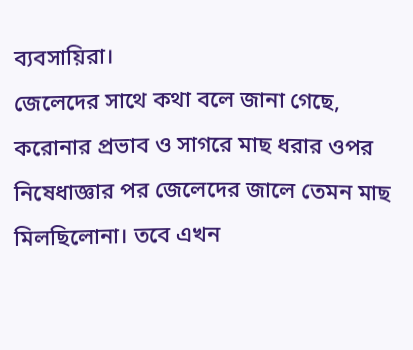ব্যবসায়িরা।
জেলেদের সাথে কথা বলে জানা গেছে, করোনার প্রভাব ও সাগরে মাছ ধরার ওপর নিষেধাজ্ঞার পর জেলেদের জালে তেমন মাছ মিলছিলোনা। তবে এখন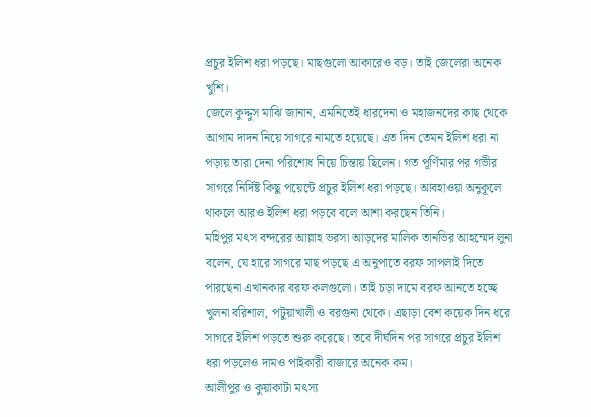প্রচুর ইলিশ ধরা পড়ছে। মাছগুলো আকারেও বড়। তাই জেলেরা অনেক খুশি।
জেলে কুদ্দুস মাঝি জানান, এমনিতেই ধারদেনা ও মহাজনদের কাছ থেকে আগাম দাদন নিয়ে সাগরে নামতে হয়েছে। এত দিন তেমন ইলিশ ধরা না পড়ায় তারা দেনা পরিশোধ নিয়ে চিন্তায় ছিলেন। গত পূর্ণিমার পর গভীর সাগরে নির্দিষ্ট কিছু পয়েন্টে প্রচুর ইলিশ ধরা পড়ছে। আবহাওয়া অনুকূলে থাকলে আরও ইলিশ ধরা পড়বে বলে আশা করছেন তিনি।
মহিপুর মৎস বন্দরের আল্লাহ ভরসা আড়দের মালিক তানভির আহম্মেদ লুনা বলেন, যে হারে সাগরে মাছ পড়ছে এ অনুপাতে বরফ সাপলাই দিতে পারছেনা এখানকার বরফ কলগুলো। তাই চড়া দামে বরফ আনতে হচ্ছে খুলনা বরিশাল, পটুয়াখালী ও বরগুনা থেকে। এছাড়া বেশ কয়েক দিন ধরে সাগরে ইলিশ পড়তে শুরু করেছে। তবে দীর্ঘদিন পর সাগরে প্রচুর ইলিশ ধরা পড়লেও দামও পাইকারী বাজারে অনেক কম।
আলীপুর ও কুয়াকাটা মৎস্য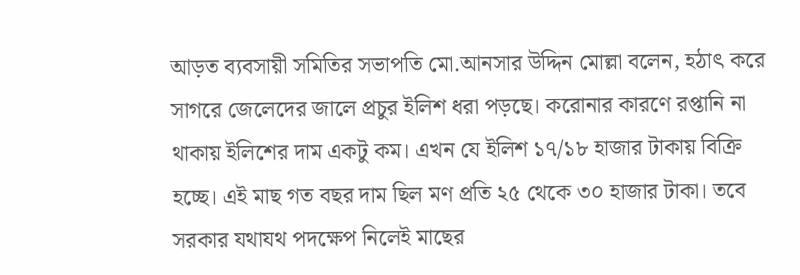আড়ত ব্যবসায়ী সমিতির সভাপতি মো.আনসার উদ্দিন মোল্লা বলেন, হঠাৎ করে সাগরে জেলেদের জালে প্রচুর ইলিশ ধরা পড়ছে। করোনার কারণে রপ্তানি না থাকায় ইলিশের দাম একটু কম। এখন যে ইলিশ ১৭/১৮ হাজার টাকায় বিক্রি হচ্ছে। এই মাছ গত বছর দাম ছিল মণ প্রতি ২৫ থেকে ৩০ হাজার টাকা। তবে সরকার যথাযথ পদক্ষেপ নিলেই মাছের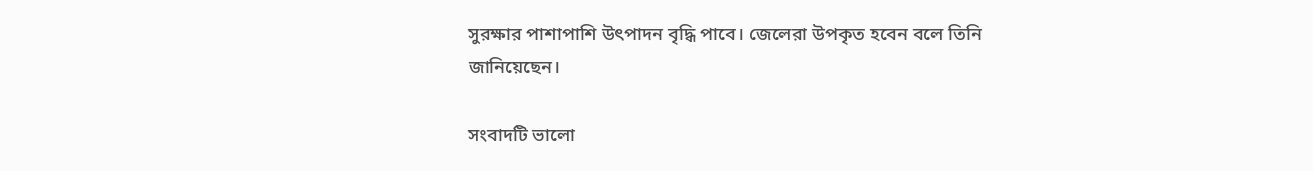সুরক্ষার পাশাপাশি উৎপাদন বৃদ্ধি পাবে। জেলেরা উপকৃত হবেন বলে তিনি জানিয়েছেন।

সংবাদটি ভালো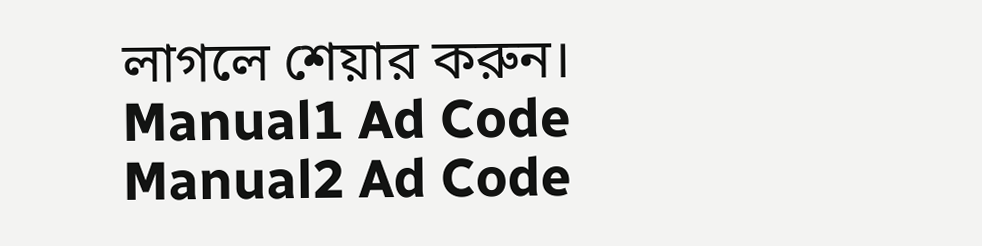লাগলে শেয়ার করুন।
Manual1 Ad Code
Manual2 Ad Code